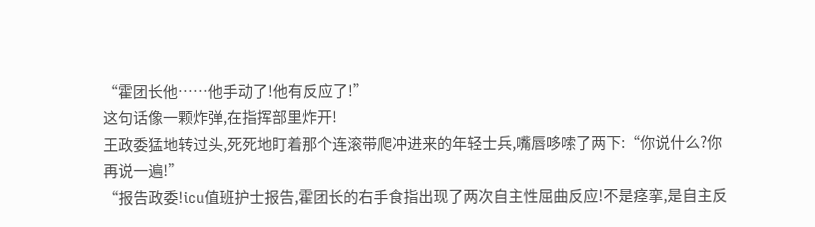“霍团长他……他手动了!他有反应了!”
这句话像一颗炸弹,在指挥部里炸开!
王政委猛地转过头,死死地盯着那个连滚带爬冲进来的年轻士兵,嘴唇哆嗦了两下:“你说什么?你再说一遍!”
“报告政委!icu值班护士报告,霍团长的右手食指出现了两次自主性屈曲反应!不是痉挛,是自主反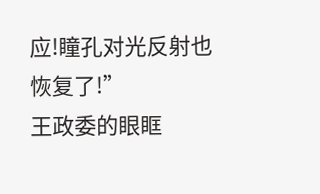应!瞳孔对光反射也恢复了!”
王政委的眼眶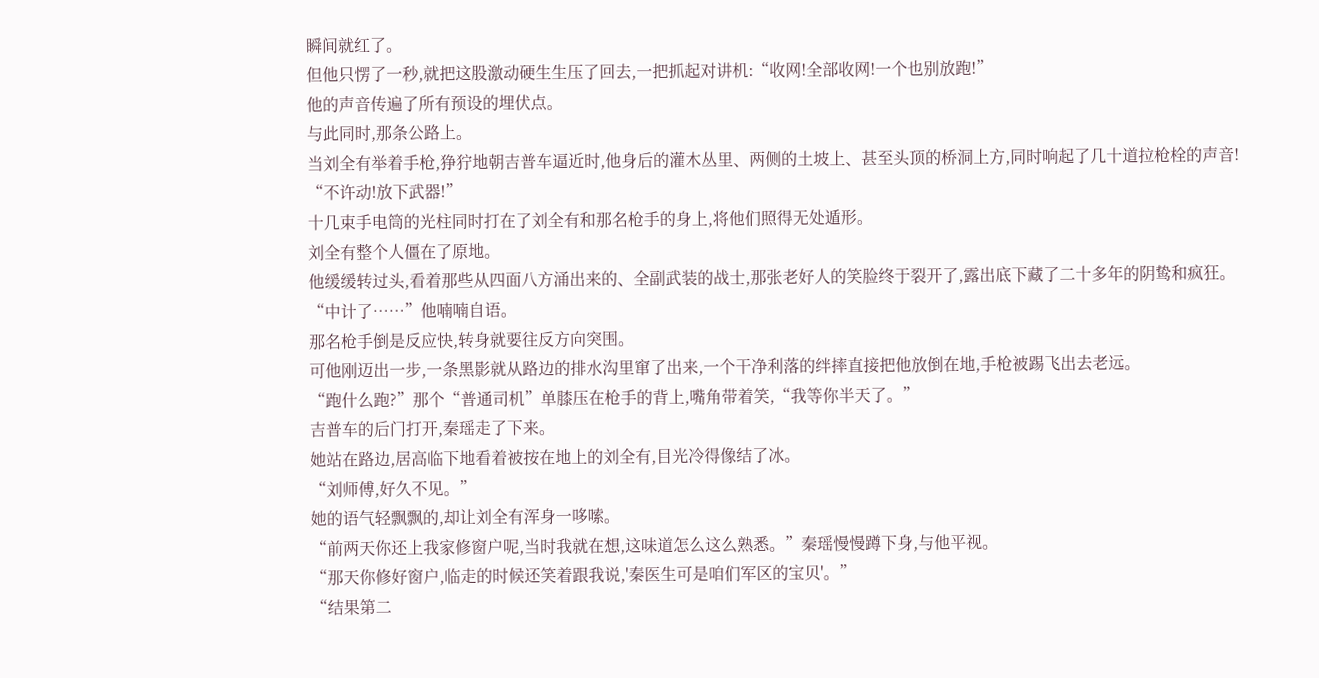瞬间就红了。
但他只愣了一秒,就把这股激动硬生生压了回去,一把抓起对讲机:“收网!全部收网!一个也别放跑!”
他的声音传遍了所有预设的埋伏点。
与此同时,那条公路上。
当刘全有举着手枪,狰狞地朝吉普车逼近时,他身后的灌木丛里、两侧的土坡上、甚至头顶的桥洞上方,同时响起了几十道拉枪栓的声音!
“不许动!放下武器!”
十几束手电筒的光柱同时打在了刘全有和那名枪手的身上,将他们照得无处遁形。
刘全有整个人僵在了原地。
他缓缓转过头,看着那些从四面八方涌出来的、全副武装的战士,那张老好人的笑脸终于裂开了,露出底下藏了二十多年的阴鸷和疯狂。
“中计了……”他喃喃自语。
那名枪手倒是反应快,转身就要往反方向突围。
可他刚迈出一步,一条黑影就从路边的排水沟里窜了出来,一个干净利落的绊摔直接把他放倒在地,手枪被踢飞出去老远。
“跑什么跑?”那个“普通司机”单膝压在枪手的背上,嘴角带着笑,“我等你半天了。”
吉普车的后门打开,秦瑶走了下来。
她站在路边,居高临下地看着被按在地上的刘全有,目光冷得像结了冰。
“刘师傅,好久不见。”
她的语气轻飘飘的,却让刘全有浑身一哆嗦。
“前两天你还上我家修窗户呢,当时我就在想,这味道怎么这么熟悉。”秦瑶慢慢蹲下身,与他平视。
“那天你修好窗户,临走的时候还笑着跟我说,'秦医生可是咱们军区的宝贝'。”
“结果第二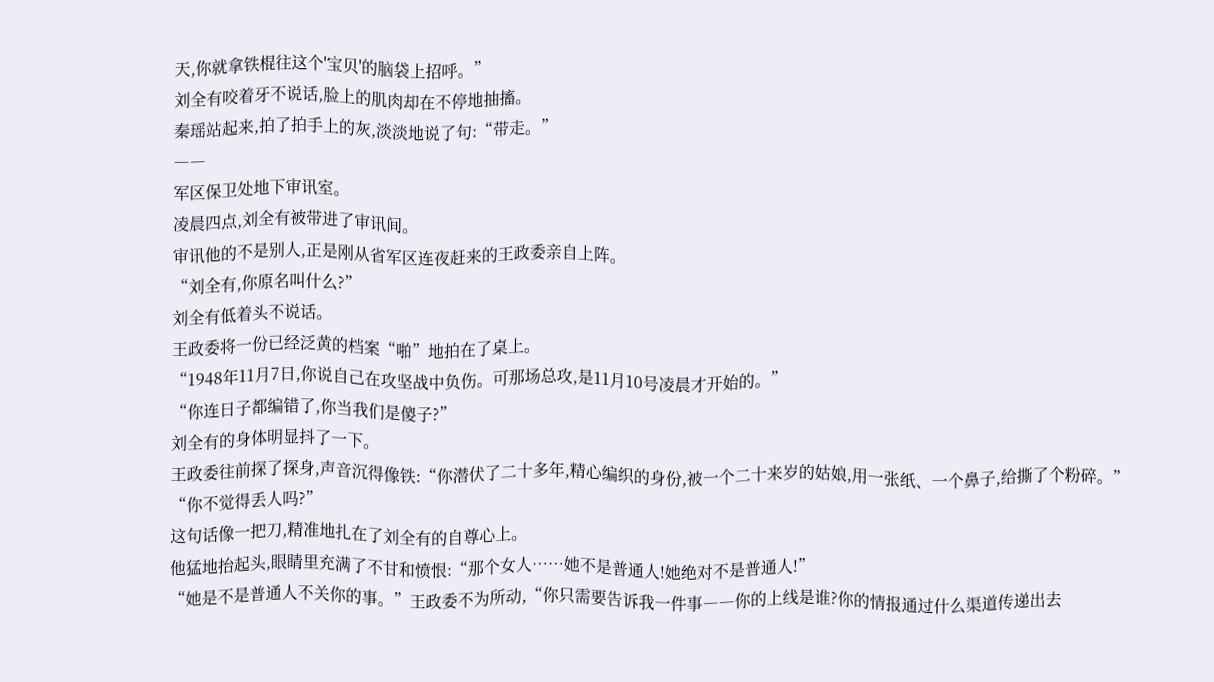天,你就拿铁棍往这个'宝贝'的脑袋上招呼。”
刘全有咬着牙不说话,脸上的肌肉却在不停地抽搐。
秦瑶站起来,拍了拍手上的灰,淡淡地说了句:“带走。”
――
军区保卫处地下审讯室。
凌晨四点,刘全有被带进了审讯间。
审讯他的不是别人,正是刚从省军区连夜赶来的王政委亲自上阵。
“刘全有,你原名叫什么?”
刘全有低着头不说话。
王政委将一份已经泛黄的档案“啪”地拍在了桌上。
“1948年11月7日,你说自己在攻坚战中负伤。可那场总攻,是11月10号凌晨才开始的。”
“你连日子都编错了,你当我们是傻子?”
刘全有的身体明显抖了一下。
王政委往前探了探身,声音沉得像铁:“你潜伏了二十多年,精心编织的身份,被一个二十来岁的姑娘,用一张纸、一个鼻子,给撕了个粉碎。”
“你不觉得丢人吗?”
这句话像一把刀,精准地扎在了刘全有的自尊心上。
他猛地抬起头,眼睛里充满了不甘和愤恨:“那个女人……她不是普通人!她绝对不是普通人!”
“她是不是普通人不关你的事。”王政委不为所动,“你只需要告诉我一件事――你的上线是谁?你的情报通过什么渠道传递出去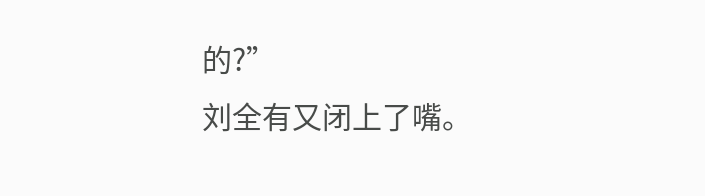的?”
刘全有又闭上了嘴。